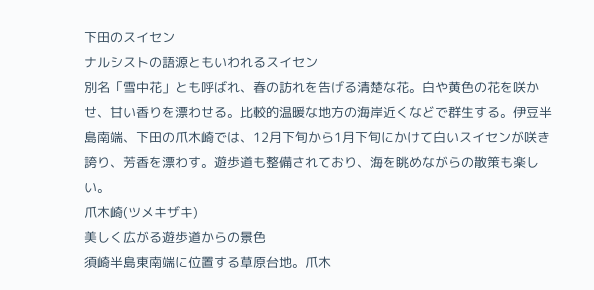下田のスイセン
ナルシストの語源ともいわれるスイセン
別名「雪中花」とも呼ばれ、春の訪れを告げる清楚な花。白や黄色の花を咲かせ、甘い香りを漂わせる。比較的温暖な地方の海岸近くなどで群生する。伊豆半島南端、下田の爪木崎では、12月下旬から1月下旬にかけて白いスイセンが咲き誇り、芳香を漂わす。遊歩道も整備されており、海を眺めながらの散策も楽しい。
爪木崎(ツメキザキ)
美しく広がる遊歩道からの景色
須崎半島東南端に位置する草原台地。爪木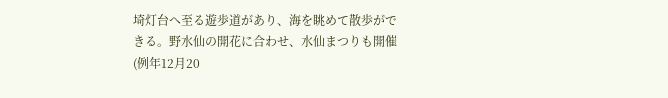埼灯台へ至る遊歩道があり、海を眺めて散歩ができる。野水仙の開花に合わせ、水仙まつりも開催(例年12月20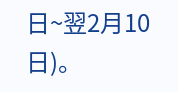日~翌2月10日)。